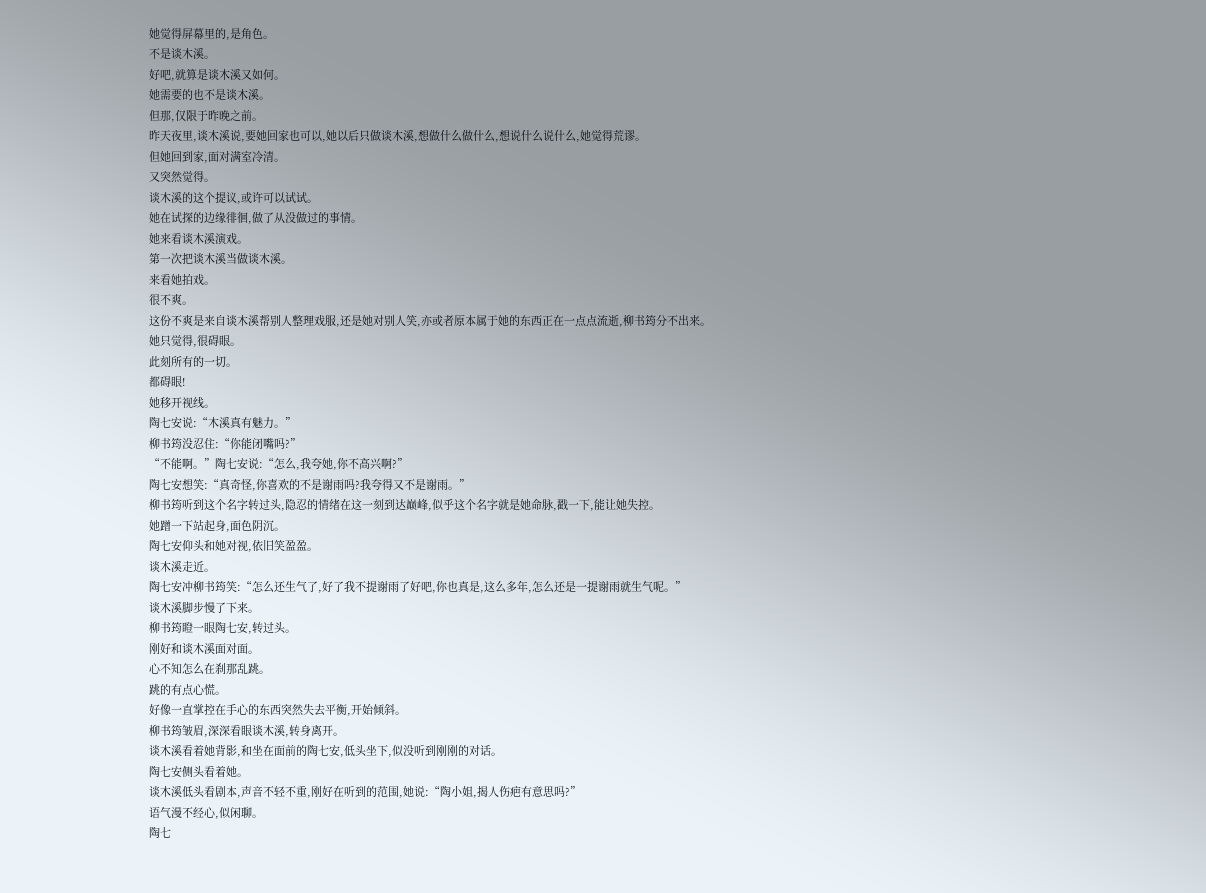她觉得屏幕里的,是角色。
不是谈木溪。
好吧,就算是谈木溪又如何。
她需要的也不是谈木溪。
但那,仅限于昨晚之前。
昨天夜里,谈木溪说,要她回家也可以,她以后只做谈木溪,想做什么做什么,想说什么说什么,她觉得荒谬。
但她回到家,面对满室冷清。
又突然觉得。
谈木溪的这个提议,或许可以试试。
她在试探的边缘徘徊,做了从没做过的事情。
她来看谈木溪演戏。
第一次把谈木溪当做谈木溪。
来看她拍戏。
很不爽。
这份不爽是来自谈木溪帮别人整理戏服,还是她对别人笑,亦或者原本属于她的东西正在一点点流逝,柳书筠分不出来。
她只觉得,很碍眼。
此刻所有的一切。
都碍眼!
她移开视线。
陶七安说:“木溪真有魅力。”
柳书筠没忍住:“你能闭嘴吗?”
“不能啊。”陶七安说:“怎么,我夸她,你不高兴啊?”
陶七安想笑:“真奇怪,你喜欢的不是谢雨吗?我夸得又不是谢雨。”
柳书筠听到这个名字转过头,隐忍的情绪在这一刻到达巅峰,似乎这个名字就是她命脉,戳一下,能让她失控。
她蹭一下站起身,面色阴沉。
陶七安仰头和她对视,依旧笑盈盈。
谈木溪走近。
陶七安冲柳书筠笑:“怎么还生气了,好了我不提谢雨了好吧,你也真是,这么多年,怎么还是一提谢雨就生气呢。”
谈木溪脚步慢了下来。
柳书筠瞪一眼陶七安,转过头。
刚好和谈木溪面对面。
心不知怎么在刹那乱跳。
跳的有点心慌。
好像一直掌控在手心的东西突然失去平衡,开始倾斜。
柳书筠皱眉,深深看眼谈木溪,转身离开。
谈木溪看着她背影,和坐在面前的陶七安,低头坐下,似没听到刚刚的对话。
陶七安侧头看着她。
谈木溪低头看剧本,声音不轻不重,刚好在听到的范围,她说:“陶小姐,揭人伤疤有意思吗?”
语气漫不经心,似闲聊。
陶七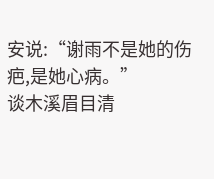安说:“谢雨不是她的伤疤,是她心病。”
谈木溪眉目清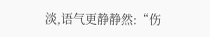淡,语气更静静然:“伤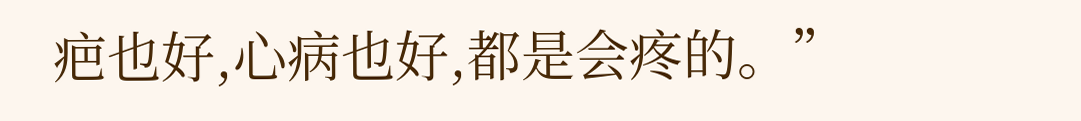疤也好,心病也好,都是会疼的。”